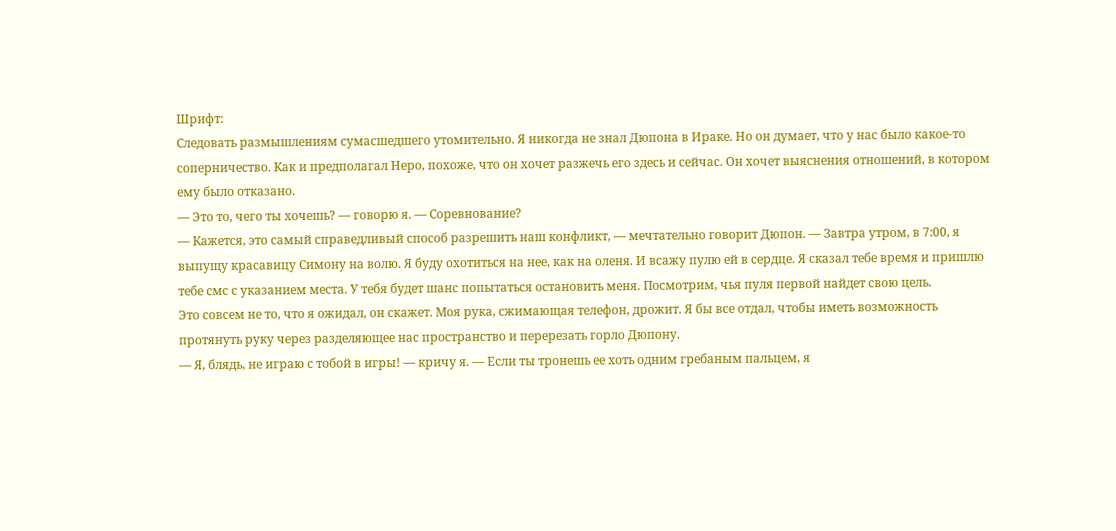Шрифт:
Следовать размышлениям сумасшедшего утомительно. Я никогда не знал Дюпона в Ираке. Но он думает, что у нас было какое-то соперничество. Как и предполагал Неро, похоже, что он хочет разжечь его здесь и сейчас. Он хочет выяснения отношений, в котором ему было отказано.
— Это то, чего ты хочешь? — говорю я. — Соревнование?
— Кажется, это самый справедливый способ разрешить наш конфликт, — мечтательно говорит Дюпон. — Завтра утром, в 7:00, я выпущу красавицу Симону на волю. Я буду охотиться на нее, как на оленя. И всажу пулю ей в сердце. Я сказал тебе время и пришлю тебе смс с указанием места. У тебя будет шанс попытаться остановить меня. Посмотрим, чья пуля первой найдет свою цель.
Это совсем не то, что я ожидал, он скажет. Моя рука, сжимающая телефон, дрожит. Я бы все отдал, чтобы иметь возможность протянуть руку через разделяющее нас пространство и перерезать горло Дюпону.
— Я, блядь, не играю с тобой в игры! — кричу я. — Если ты тронешь ее хоть одним гребаным пальцем, я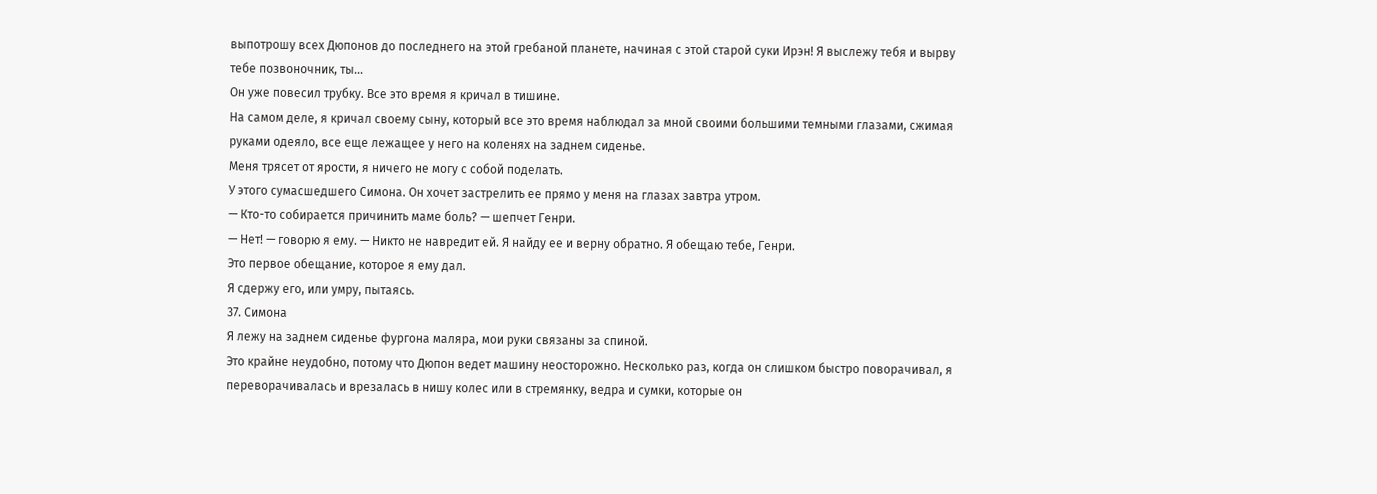выпотрошу всех Дюпонов до последнего на этой гребаной планете, начиная с этой старой суки Ирэн! Я выслежу тебя и вырву тебе позвоночник, ты…
Он уже повесил трубку. Все это время я кричал в тишине.
На самом деле, я кричал своему сыну, который все это время наблюдал за мной своими большими темными глазами, сжимая руками одеяло, все еще лежащее у него на коленях на заднем сиденье.
Меня трясет от ярости, я ничего не могу с собой поделать.
У этого сумасшедшего Симона. Он хочет застрелить ее прямо у меня на глазах завтра утром.
— Кто-то собирается причинить маме боль? — шепчет Генри.
— Нет! — говорю я ему. — Никто не навредит ей. Я найду ее и верну обратно. Я обещаю тебе, Генри.
Это первое обещание, которое я ему дал.
Я сдержу его, или умру, пытаясь.
37. Симона
Я лежу на заднем сиденье фургона маляра, мои руки связаны за спиной.
Это крайне неудобно, потому что Дюпон ведет машину неосторожно. Несколько раз, когда он слишком быстро поворачивал, я переворачивалась и врезалась в нишу колес или в стремянку, ведра и сумки, которые он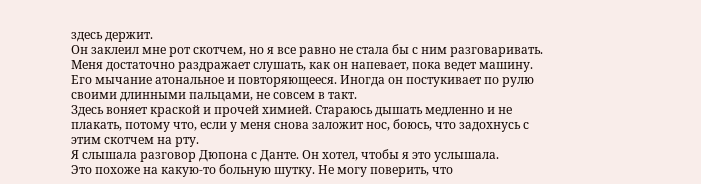здесь держит.
Он заклеил мне рот скотчем, но я все равно не стала бы с ним разговаривать. Меня достаточно раздражает слушать, как он напевает, пока ведет машину. Его мычание атональное и повторяющееся. Иногда он постукивает по рулю своими длинными пальцами, не совсем в такт.
Здесь воняет краской и прочей химией. Стараюсь дышать медленно и не плакать, потому что, если у меня снова заложит нос, боюсь, что задохнусь с этим скотчем на рту.
Я слышала разговор Дюпона с Данте. Он хотел, чтобы я это услышала.
Это похоже на какую-то больную шутку. Не могу поверить, что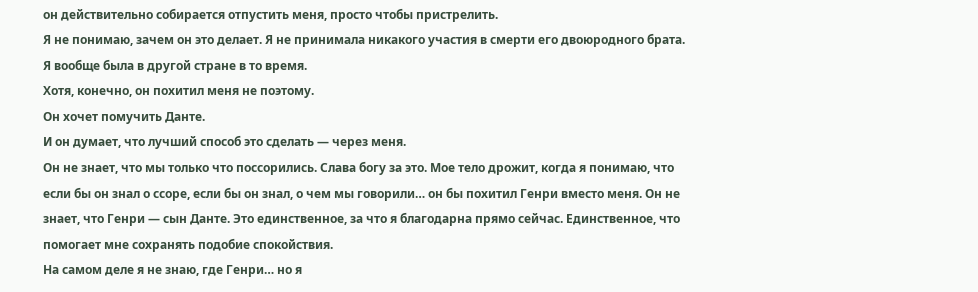он действительно собирается отпустить меня, просто чтобы пристрелить.
Я не понимаю, зачем он это делает. Я не принимала никакого участия в смерти его двоюродного брата. Я вообще была в другой стране в то время.
Хотя, конечно, он похитил меня не поэтому.
Он хочет помучить Данте.
И он думает, что лучший способ это сделать — через меня.
Он не знает, что мы только что поссорились. Слава богу за это. Мое тело дрожит, когда я понимаю, что если бы он знал о ссоре, если бы он знал, о чем мы говорили… он бы похитил Генри вместо меня. Он не знает, что Генри — сын Данте. Это единственное, за что я благодарна прямо сейчас. Единственное, что помогает мне сохранять подобие спокойствия.
На самом деле я не знаю, где Генри… но я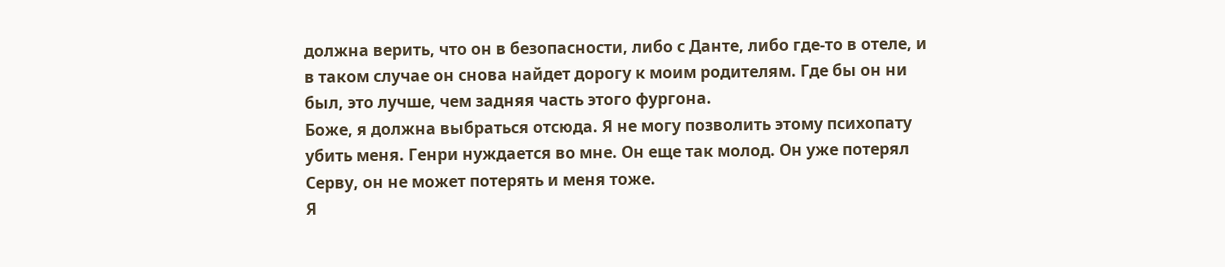должна верить, что он в безопасности, либо с Данте, либо где-то в отеле, и в таком случае он снова найдет дорогу к моим родителям. Где бы он ни был, это лучше, чем задняя часть этого фургона.
Боже, я должна выбраться отсюда. Я не могу позволить этому психопату убить меня. Генри нуждается во мне. Он еще так молод. Он уже потерял Серву, он не может потерять и меня тоже.
Я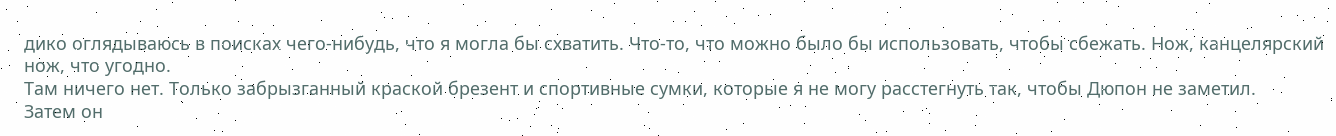дико оглядываюсь в поисках чего-нибудь, что я могла бы схватить. Что-то, что можно было бы использовать, чтобы сбежать. Нож, канцелярский нож, что угодно.
Там ничего нет. Только забрызганный краской брезент и спортивные сумки, которые я не могу расстегнуть так, чтобы Дюпон не заметил.
Затем он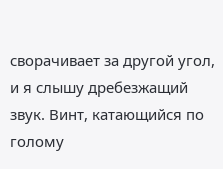сворачивает за другой угол, и я слышу дребезжащий звук. Винт, катающийся по голому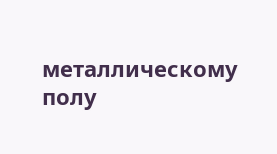металлическому полу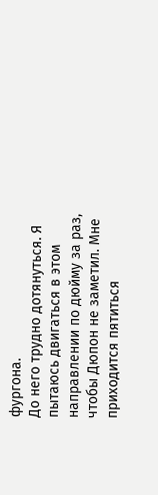фургона.
До него трудно дотянуться. Я пытаюсь двигаться в этом направлении по дюйму за раз, чтобы Дюпон не заметил. Мне приходится пятиться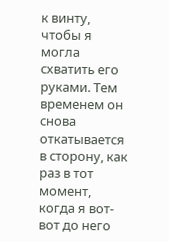к винту, чтобы я могла схватить его руками. Тем временем он снова откатывается в сторону, как раз в тот момент, когда я вот-вот до него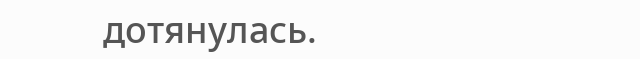дотянулась.